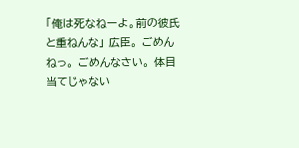「俺は死なねーよ。前の彼氏と重ねんな」 広臣。 ごめんねっ。 ごめんなさい。 体目当てじゃない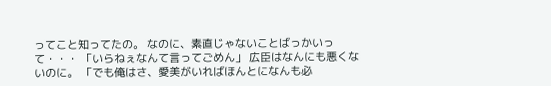ってこと知ってたの。 なのに、素直じゃないことばっかいって・・・ 「いらねぇなんて言ってごめん」 広臣はなんにも悪くないのに。 「でも俺はさ、愛美がいればほんとになんも必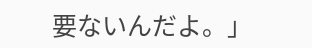要ないんだよ。」